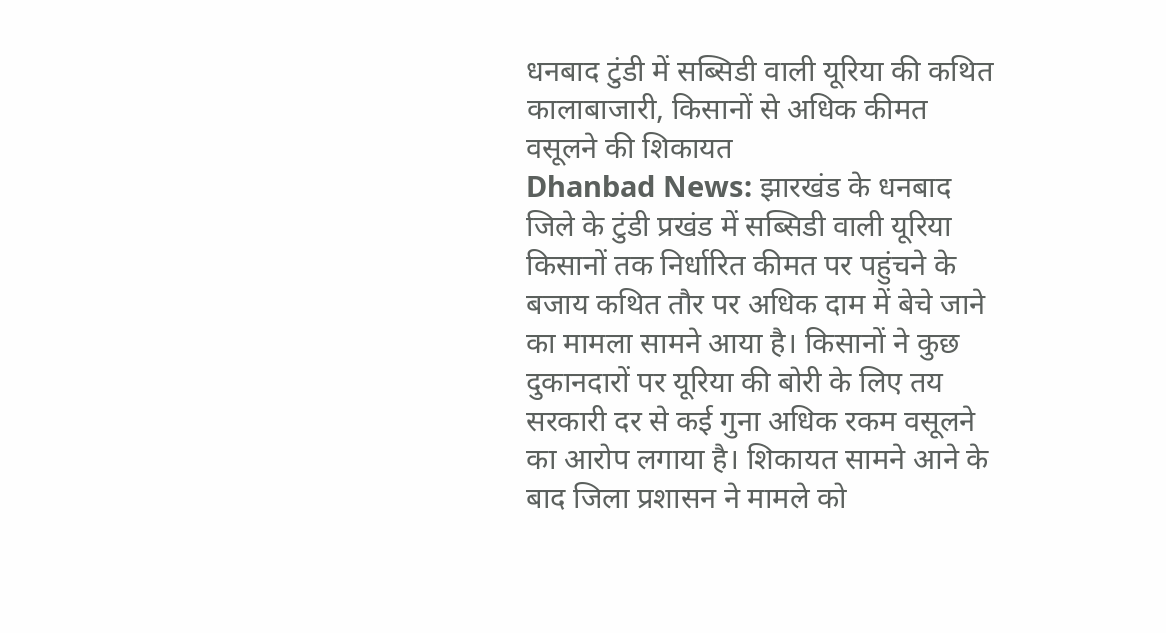धनबाद टुंडी में सब्सिडी वाली यूरिया की कथित कालाबाजारी, किसानों से अधिक कीमत वसूलने की शिकायत
Dhanbad News: झारखंड के धनबाद जिले के टुंडी प्रखंड में सब्सिडी वाली यूरिया किसानों तक निर्धारित कीमत पर पहुंचने के बजाय कथित तौर पर अधिक दाम में बेचे जाने का मामला सामने आया है। किसानों ने कुछ दुकानदारों पर यूरिया की बोरी के लिए तय सरकारी दर से कई गुना अधिक रकम वसूलने का आरोप लगाया है। शिकायत सामने आने के बाद जिला प्रशासन ने मामले को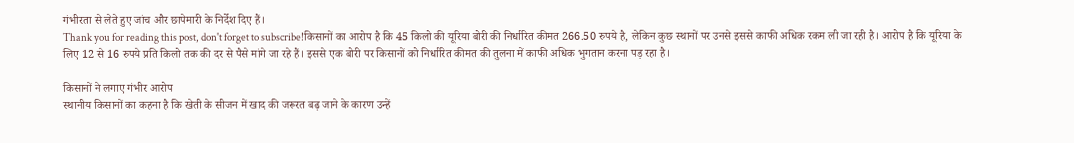गंभीरता से लेते हुए जांच और छापेमारी के निर्देश दिए हैं।
Thank you for reading this post, don't forget to subscribe!किसानों का आरोप है कि 45 किलो की यूरिया बोरी की निर्धारित कीमत 266.50 रुपये है, लेकिन कुछ स्थानों पर उनसे इससे काफी अधिक रकम ली जा रही है। आरोप है कि यूरिया के लिए 12 से 16 रुपये प्रति किलो तक की दर से पैसे मांगे जा रहे हैं। इससे एक बोरी पर किसानों को निर्धारित कीमत की तुलना में काफी अधिक भुगतान करना पड़ रहा है।

किसानों ने लगाए गंभीर आरोप
स्थानीय किसानों का कहना है कि खेती के सीजन में खाद की जरूरत बढ़ जाने के कारण उन्हें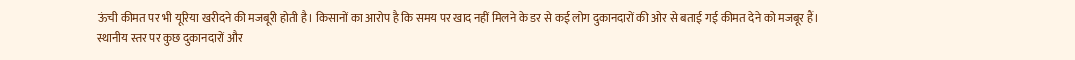ऊंची कीमत पर भी यूरिया खरीदने की मजबूरी होती है। किसानों का आरोप है कि समय पर खाद नहीं मिलने के डर से कई लोग दुकानदारों की ओर से बताई गई कीमत देने को मजबूर हैं।
स्थानीय स्तर पर कुछ दुकानदारों और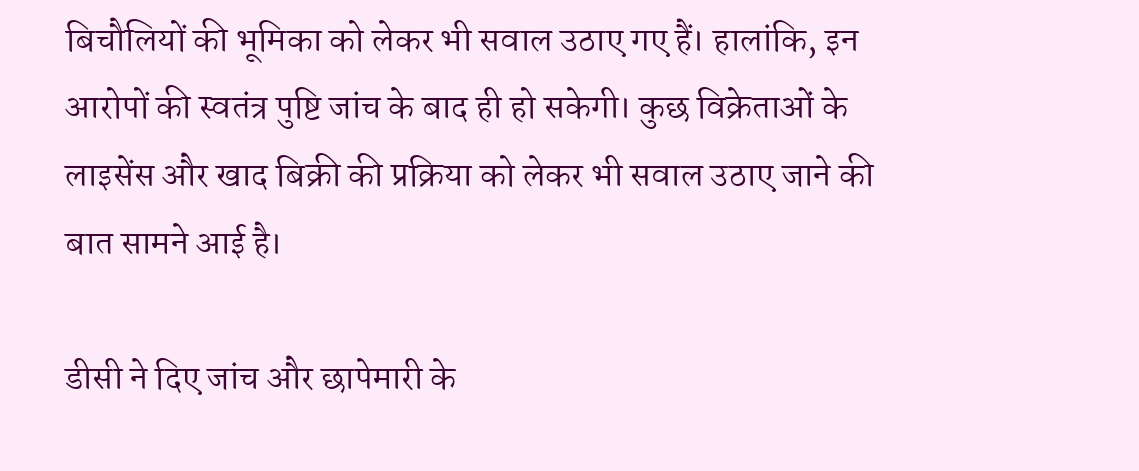बिचौलियों की भूमिका को लेकर भी सवाल उठाए गए हैं। हालांकि, इन आरोपों की स्वतंत्र पुष्टि जांच के बाद ही हो सकेगी। कुछ विक्रेताओं के लाइसेंस और खाद बिक्री की प्रक्रिया को लेकर भी सवाल उठाए जाने की बात सामने आई है।

डीसी ने दिए जांच और छापेमारी के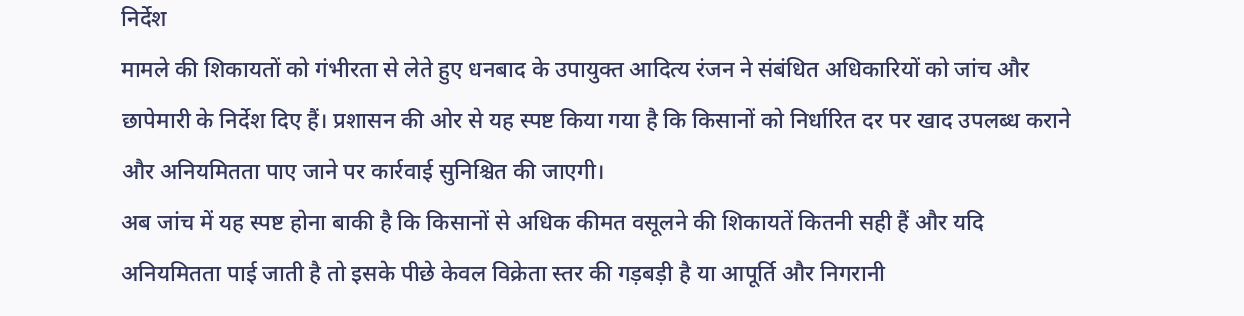निर्देश
मामले की शिकायतों को गंभीरता से लेते हुए धनबाद के उपायुक्त आदित्य रंजन ने संबंधित अधिकारियों को जांच और छापेमारी के निर्देश दिए हैं। प्रशासन की ओर से यह स्पष्ट किया गया है कि किसानों को निर्धारित दर पर खाद उपलब्ध कराने और अनियमितता पाए जाने पर कार्रवाई सुनिश्चित की जाएगी।
अब जांच में यह स्पष्ट होना बाकी है कि किसानों से अधिक कीमत वसूलने की शिकायतें कितनी सही हैं और यदि अनियमितता पाई जाती है तो इसके पीछे केवल विक्रेता स्तर की गड़बड़ी है या आपूर्ति और निगरानी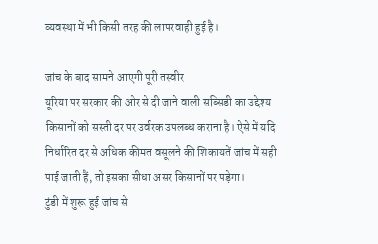व्यवस्था में भी किसी तरह की लापरवाही हुई है।

जांच के बाद सामने आएगी पूरी तस्वीर
यूरिया पर सरकार की ओर से दी जाने वाली सब्सिडी का उद्देश्य किसानों को सस्ती दर पर उर्वरक उपलब्ध कराना है। ऐसे में यदि निर्धारित दर से अधिक कीमत वसूलने की शिकायतें जांच में सही पाई जाती हैं, तो इसका सीधा असर किसानों पर पड़ेगा।
टुंडी में शुरू हुई जांच से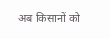अब किसानों को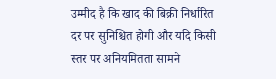उम्मीद है कि खाद की बिक्री निर्धारित दर पर सुनिश्चित होगी और यदि किसी स्तर पर अनियमितता सामने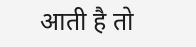आती है तो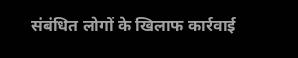संबंधित लोगों के खिलाफ कार्रवाई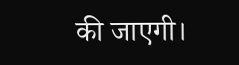की जाएगी।